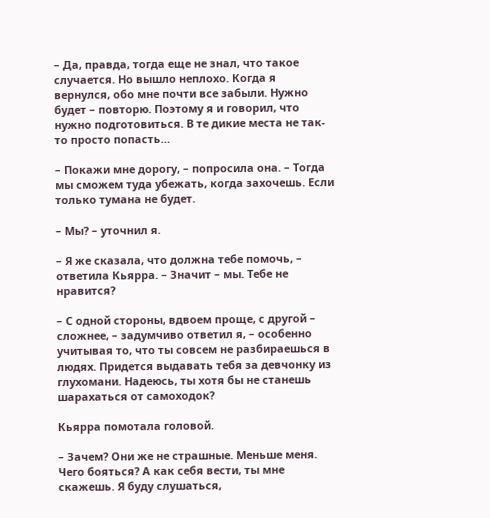– Да, правда, тогда еще не знал, что такое случается. Но вышло неплохо. Когда я вернулся, обо мне почти все забыли. Нужно будет – повторю. Поэтому я и говорил, что нужно подготовиться. В те дикие места не так-то просто попасть…

– Покажи мне дорогу, – попросила она. – Тогда мы сможем туда убежать, когда захочешь. Если только тумана не будет.

– Мы? – уточнил я.

– Я же сказала, что должна тебе помочь, – ответила Кьярра. – Значит – мы. Тебе не нравится?

– С одной стороны, вдвоем проще, с другой – сложнее, – задумчиво ответил я, – особенно учитывая то, что ты совсем не разбираешься в людях. Придется выдавать тебя за девчонку из глухомани. Надеюсь, ты хотя бы не станешь шарахаться от самоходок?

Кьярра помотала головой.

– Зачем? Они же не страшные. Меньше меня. Чего бояться? А как себя вести, ты мне скажешь. Я буду слушаться,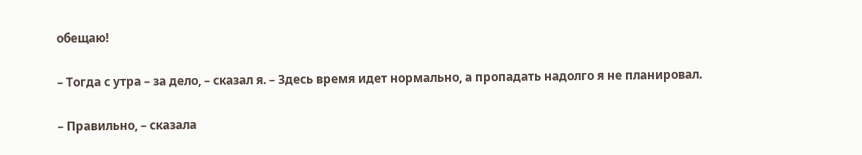обещаю!

– Тогда с утра – за дело, – сказал я. – Здесь время идет нормально, а пропадать надолго я не планировал.

– Правильно, – сказала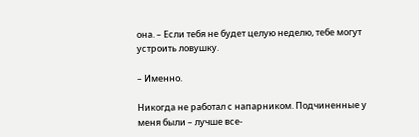она. – Если тебя не будет целую неделю, тебе могут устроить ловушку.

– Именно.

Никогда не работал с напарником. Подчиненные у меня были – лучше все-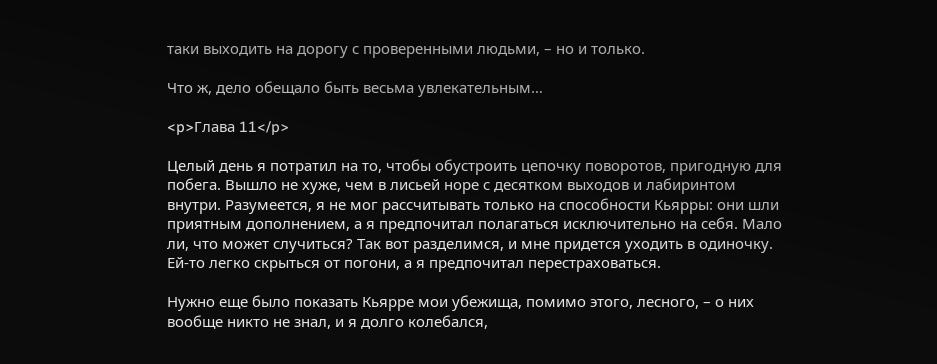таки выходить на дорогу с проверенными людьми, – но и только.

Что ж, дело обещало быть весьма увлекательным…

<p>Глава 11</p>

Целый день я потратил на то, чтобы обустроить цепочку поворотов, пригодную для побега. Вышло не хуже, чем в лисьей норе с десятком выходов и лабиринтом внутри. Разумеется, я не мог рассчитывать только на способности Кьярры: они шли приятным дополнением, а я предпочитал полагаться исключительно на себя. Мало ли, что может случиться? Так вот разделимся, и мне придется уходить в одиночку. Ей-то легко скрыться от погони, а я предпочитал перестраховаться.

Нужно еще было показать Кьярре мои убежища, помимо этого, лесного, – о них вообще никто не знал, и я долго колебался,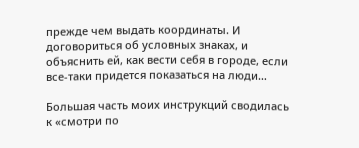прежде чем выдать координаты. И договориться об условных знаках, и объяснить ей, как вести себя в городе, если все-таки придется показаться на люди…

Большая часть моих инструкций сводилась к «смотри по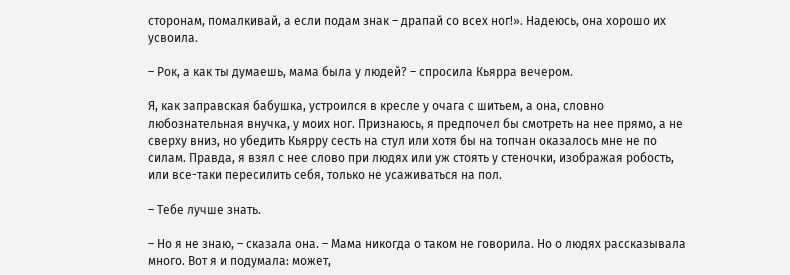сторонам, помалкивай, а если подам знак – драпай со всех ног!». Надеюсь, она хорошо их усвоила.

– Рок, а как ты думаешь, мама была у людей? – спросила Кьярра вечером.

Я, как заправская бабушка, устроился в кресле у очага с шитьем, а она, словно любознательная внучка, у моих ног. Признаюсь, я предпочел бы смотреть на нее прямо, а не сверху вниз, но убедить Кьярру сесть на стул или хотя бы на топчан оказалось мне не по силам. Правда, я взял с нее слово при людях или уж стоять у стеночки, изображая робость, или все-таки пересилить себя, только не усаживаться на пол.

– Тебе лучше знать.

– Но я не знаю, – сказала она. – Мама никогда о таком не говорила. Но о людях рассказывала много. Вот я и подумала: может,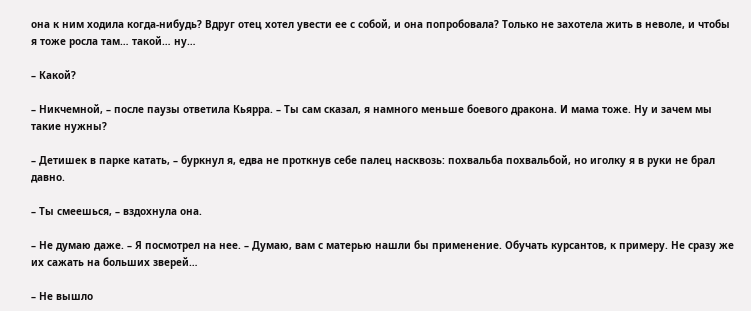она к ним ходила когда-нибудь? Вдруг отец хотел увести ее с собой, и она попробовала? Только не захотела жить в неволе, и чтобы я тоже росла там… такой… ну…

– Какой?

– Никчемной, – после паузы ответила Кьярра. – Ты сам сказал, я намного меньше боевого дракона. И мама тоже. Ну и зачем мы такие нужны?

– Детишек в парке катать, – буркнул я, едва не проткнув себе палец насквозь: похвальба похвальбой, но иголку я в руки не брал давно.

– Ты смеешься, – вздохнула она.

– Не думаю даже. – Я посмотрел на нее. – Думаю, вам с матерью нашли бы применение. Обучать курсантов, к примеру. Не сразу же их сажать на больших зверей…

– Не вышло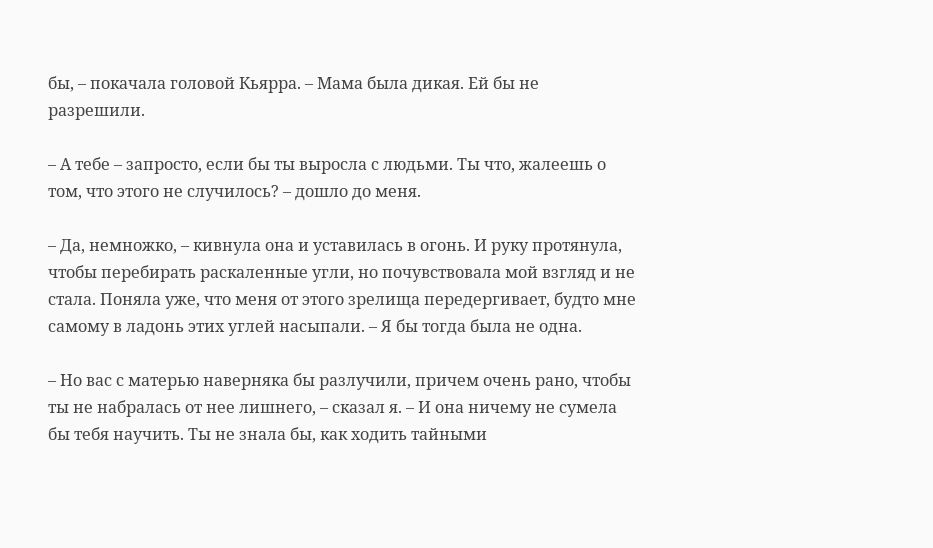бы, – покачала головой Кьярра. – Мама была дикая. Ей бы не разрешили.

– А тебе – запросто, если бы ты выросла с людьми. Ты что, жалеешь о том, что этого не случилось? – дошло до меня.

– Да, немножко, – кивнула она и уставилась в огонь. И руку протянула, чтобы перебирать раскаленные угли, но почувствовала мой взгляд и не стала. Поняла уже, что меня от этого зрелища передергивает, будто мне самому в ладонь этих углей насыпали. – Я бы тогда была не одна.

– Но вас с матерью наверняка бы разлучили, причем очень рано, чтобы ты не набралась от нее лишнего, – сказал я. – И она ничему не сумела бы тебя научить. Ты не знала бы, как ходить тайными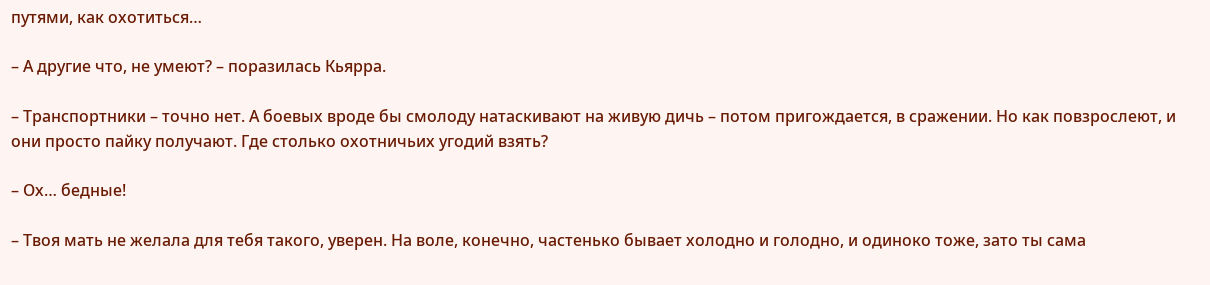путями, как охотиться…

– А другие что, не умеют? – поразилась Кьярра.

– Транспортники – точно нет. А боевых вроде бы смолоду натаскивают на живую дичь – потом пригождается, в сражении. Но как повзрослеют, и они просто пайку получают. Где столько охотничьих угодий взять?

– Ох… бедные!

– Твоя мать не желала для тебя такого, уверен. На воле, конечно, частенько бывает холодно и голодно, и одиноко тоже, зато ты сама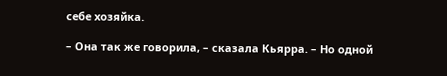себе хозяйка.

– Она так же говорила, – сказала Кьярра. – Но одной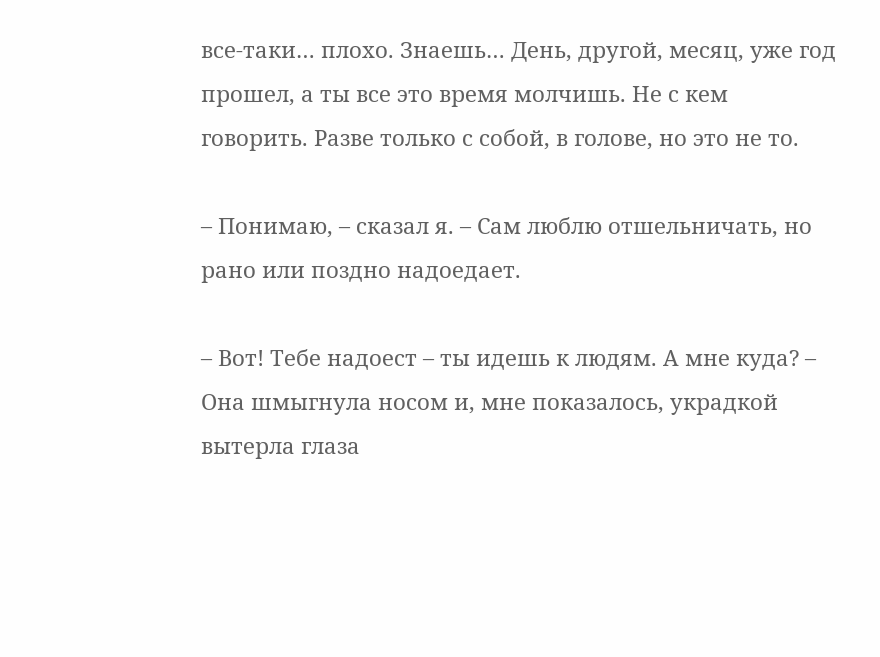все-таки… плохо. Знаешь… День, другой, месяц, уже год прошел, а ты все это время молчишь. Не с кем говорить. Разве только с собой, в голове, но это не то.

– Понимаю, – сказал я. – Сам люблю отшельничать, но рано или поздно надоедает.

– Вот! Тебе надоест – ты идешь к людям. А мне куда? – Она шмыгнула носом и, мне показалось, украдкой вытерла глаза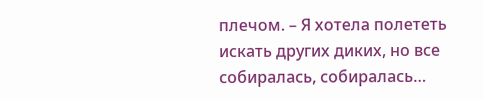плечом. – Я хотела полететь искать других диких, но все собиралась, собиралась…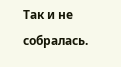Так и не собралась.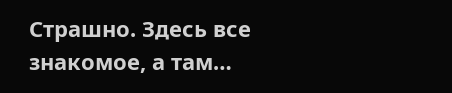Страшно. Здесь все знакомое, а там…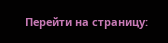Перейти на страницу: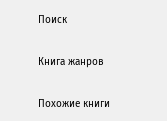Поиск

Книга жанров

Похожие книги